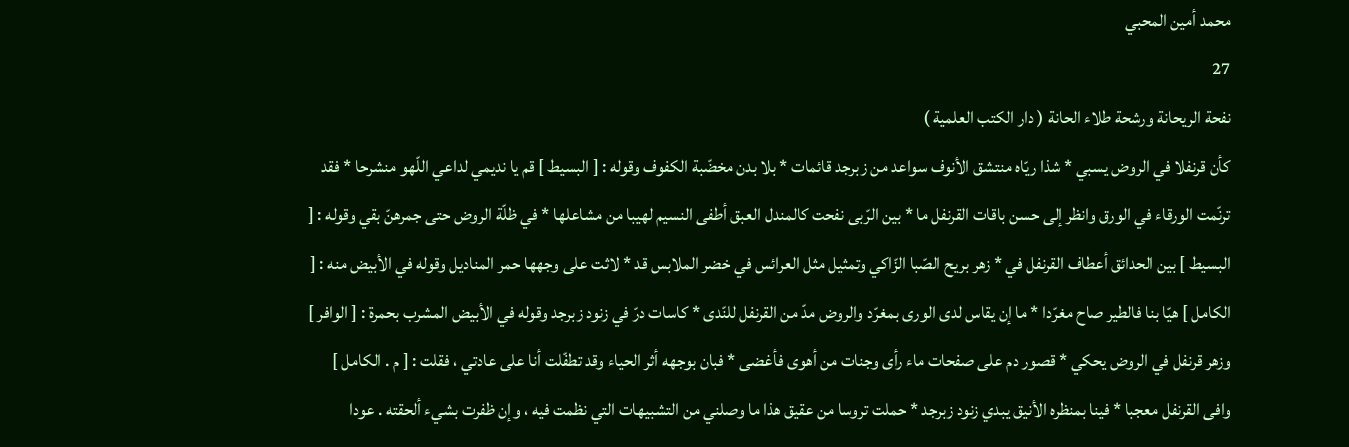محمد أمين المحبي
27
نفحة الريحانة ورشحة طلاء الحانة ( دار الكتب العلمية )
كأن قرنفلا في الروض يسبي * شذا ريّاه منتشق الأنوف سواعد من زبرجد قائمات * بلا بدن مخضّبة الكفوف وقوله : [ البسيط ] قم يا نديمي لداعي اللّهو منشرحا * فقد ترنّمت الورقاء في الورق وانظر إلى حسن باقات القرنفل ما * بين الرّبى نفحت كالمندل العبق أطفى النسيم لهيبا من مشاعلها * في ظلّة الروض حتى جمرهنّ بقي وقوله : [ البسيط ] بين الحدائق أعطاف القرنفل في * زهر بريح الصّبا الزّاكي وتمثيل مثل العرائس في خضر الملابس قد * لاثت على وجهها حمر المناديل وقوله في الأبيض منه : [ الكامل ] هيّا بنا فالطير صاح مغرّدا * ما إن يقاس لدى الورى بمغرّد والروض مدّ من القرنفل للنّدى * كاسات درّ في زنود زبرجد وقوله في الأبيض المشرب بحمرة : [ الوافر ] وزهر قرنفل في الروض يحكي * قصور دم على صفحات ماء رأى وجنات من أهوى فأغضى * فبان بوجهه أثر الحياء وقد تطفّلت أنا على عادتي ، فقلت : [ م . الكامل ] وافى القرنفل معجبا * فينا بمنظره الأنيق يبدي زنود زبرجد * حملت تروسا من عقيق هذا ما وصلني من التشبيهات التي نظمت فيه ، وإن ظفرت بشيء ألحقته . عودا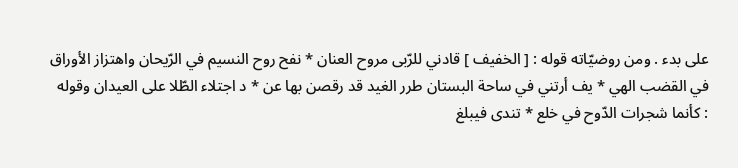على بدء . ومن روضيّاته قوله : [ الخفيف ] قادني للرّبى مروح العنان * نفح روح النسيم في الرّيحان واهتزاز الأوراق في القضب الهي * يف أرتني في ساحة البستان طرر الغيد قد رقصن بها عن * د اجتلاء الطّلا على العيدان وقوله : كأنما شجرات الدّوح في خلع * تندى فيبلغ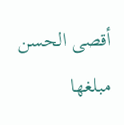أقصى الحسن مبلغها